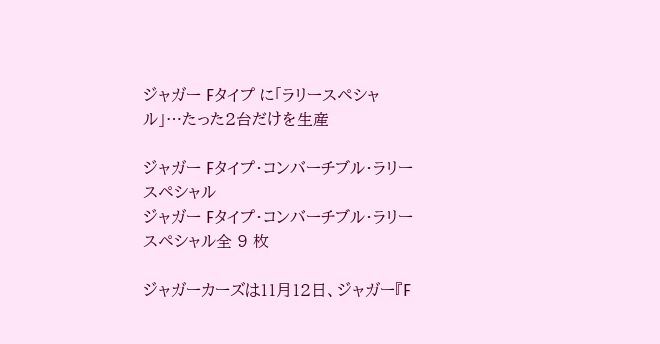ジャガー Fタイプ に「ラリースペシャル」…たった2台だけを生産

ジャガー Fタイプ・コンバーチブル・ラリースペシャル
ジャガー Fタイプ・コンバーチブル・ラリースペシャル全 9 枚

ジャガーカーズは11月12日、ジャガー『F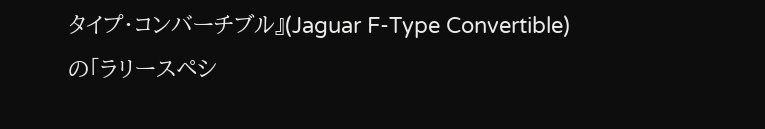タイプ・コンバーチブル』(Jaguar F-Type Convertible)の「ラリースペシ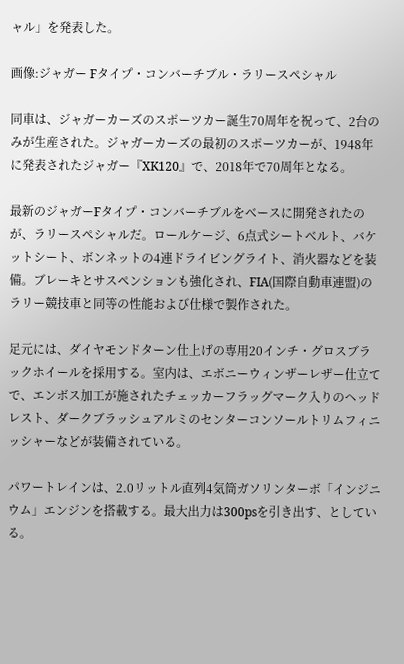ャル」を発表した。

画像:ジャガー Fタイプ・コンバーチブル・ラリースペシャル

同車は、ジャガーカーズのスポーツカー誕生70周年を祝って、2台のみが生産された。ジャガーカーズの最初のスポーツカーが、1948年に発表されたジャガー『XK120』で、2018年で70周年となる。

最新のジャガーFタイプ・コンバーチブルをベースに開発されたのが、ラリースペシャルだ。ロールケージ、6点式シートベルト、バケットシート、ボンネットの4連ドライビングライト、消火器などを装備。ブレーキとサスペンションも強化され、FIA(国際自動車連盟)のラリー競技車と同等の性能および仕様で製作された。

足元には、ダイヤモンドターン仕上げの専用20インチ・グロスブラックホイールを採用する。室内は、エボニーウィンザーレザー仕立てで、エンボス加工が施されたチェッカーフラッグマーク入りのヘッドレスト、ダークブラッシュアルミのセンターコンソールトリムフィニッシャーなどが装備されている。

パワートレインは、2.0リットル直列4気筒ガソリンターボ「インジニウム」エンジンを搭載する。最大出力は300psを引き出す、としている。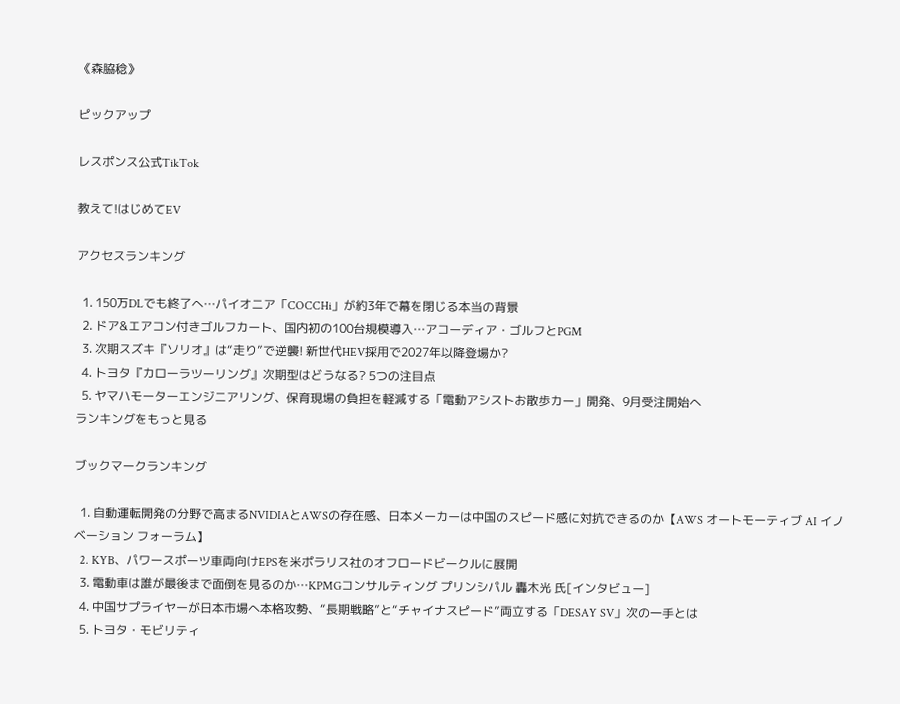《森脇稔》

ピックアップ

レスポンス公式TikTok

教えて!はじめてEV

アクセスランキング

  1. 150万DLでも終了へ…パイオニア「COCCHi」が約3年で幕を閉じる本当の背景
  2. ドア&エアコン付きゴルフカート、国内初の100台規模導入…アコーディア・ゴルフとPGM
  3. 次期スズキ『ソリオ』は“走り”で逆襲! 新世代HEV採用で2027年以降登場か?
  4. トヨタ『カローラツーリング』次期型はどうなる? 5つの注目点
  5. ヤマハモーターエンジニアリング、保育現場の負担を軽減する「電動アシストお散歩カー」開発、9月受注開始へ
ランキングをもっと見る

ブックマークランキング

  1. 自動運転開発の分野で高まるNVIDIAとAWSの存在感、日本メーカーは中国のスピード感に対抗できるのか【AWS オートモーティブ AI イノベーション フォーラム】
  2. KYB、パワースポーツ車両向けEPSを米ポラリス社のオフロードビークルに展開
  3. 電動車は誰が最後まで面倒を見るのか…KPMGコンサルティング プリンシパル 轟木光 氏[インタビュー]
  4. 中国サプライヤーが日本市場へ本格攻勢、“長期戦略”と“チャイナスピード”両立する「DESAY SV」次の一手とは
  5. トヨタ・モビリティ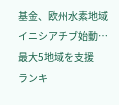基金、欧州水素地域イニシアチブ始動…最大5地域を支援
ランキ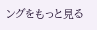ングをもっと見る